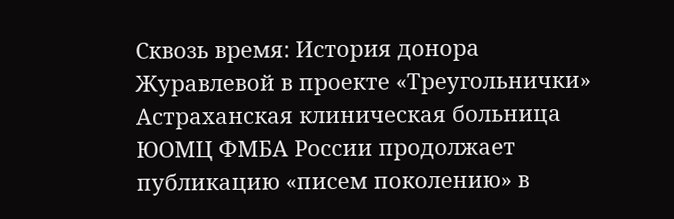Сквозь время: История донора Журавлевой в проекте «Треугольнички»
Астраханская клиническая больница ЮОМЦ ФМБА России продолжает публикацию «писем поколению» в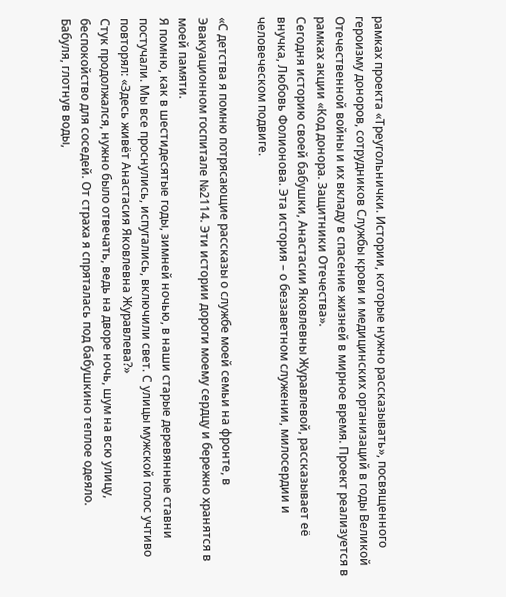рамках проекта «Треугольнички. Истории, которые нужно рассказывать», посвященного героизму доноров, сотрудников Службы крови и медицинских организаций в годы Великой Отечественной войны и их вкладу в спасение жизней в мирное время. Проект реализуется в рамках акции «Код донора. Защитники Отечества».
Сегодня историю своей бабушки, Анастасии Яковлевны Журавлевой, рассказывает её внучка, Любовь Фолионова. Эта история – о беззаветном служении, милосердии и человеческом подвиге.

«С детства я помню потрясающие рассказы о службе моей семьи на фронте, в Эвакуационном госпитале №2114. Эти истории дороги моему сердцу и бережно хранятся в моей памяти.
Я помню, как в шестидесятые годы, зимней ночью, в наши старые деревянные ставни постучали. Мы все проснулись, испугались, включили свет. С улицы мужской голос учтиво повторял: «Здесь живёт Анастасия Яковлевна Журавлева?»
Стук продолжался, нужно было отвечать, ведь на дворе ночь, шум на всю улицу, беспокойство для соседей. От страха я спряталась под бабушкино теплое одеяло.
Бабуля, глотнув воды,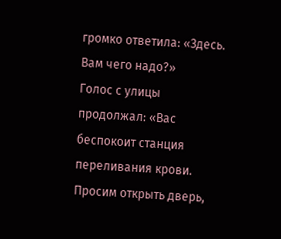громко ответила: «Здесь. Вам чего надо?»
Голос с улицы продолжал: «Вас беспокоит станция переливания крови. Просим открыть дверь,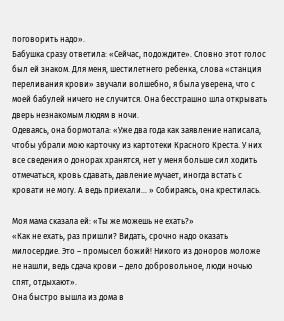поговорить надо».
Бабушка сразу ответила: «Сейчас, подождите». Словно этот голос был ей знаком. Для меня, шестилетнего ребенка, слова «станция переливания крови» звучали волшебно, я была уверена, что с моей бабулей ничего не случится. Она бесстрашно шла открывать дверь незнакомым людям в ночи.
Одеваясь, она бормотала: «Уже два года как заявление написала, чтобы убрали мою карточку из картотеки Красного Креста. У них все сведения о донорах хранятся, нет у меня больше сил ходить отмечаться, кровь сдавать, давление мучает, иногда встать с кровати не могу. А ведь приехали… » Собираясь, она крестилась.

Моя мама сказала ей: «Ты же можешь не ехать?»
«Как не ехать, раз пришли? Видать, срочно надо оказать милосердие. Это – промысел божий! Никого из доноров моложе не нашли, ведь сдача крови – дело добровольное, люди ночью спят, отдыхают».
Она быстро вышла из дома в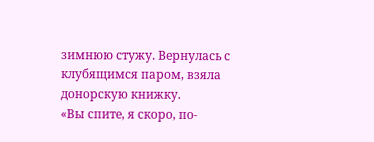зимнюю стужу. Вернулась с клубящимся паром, взяла донорскую книжку.
«Вы спите, я скоро, по-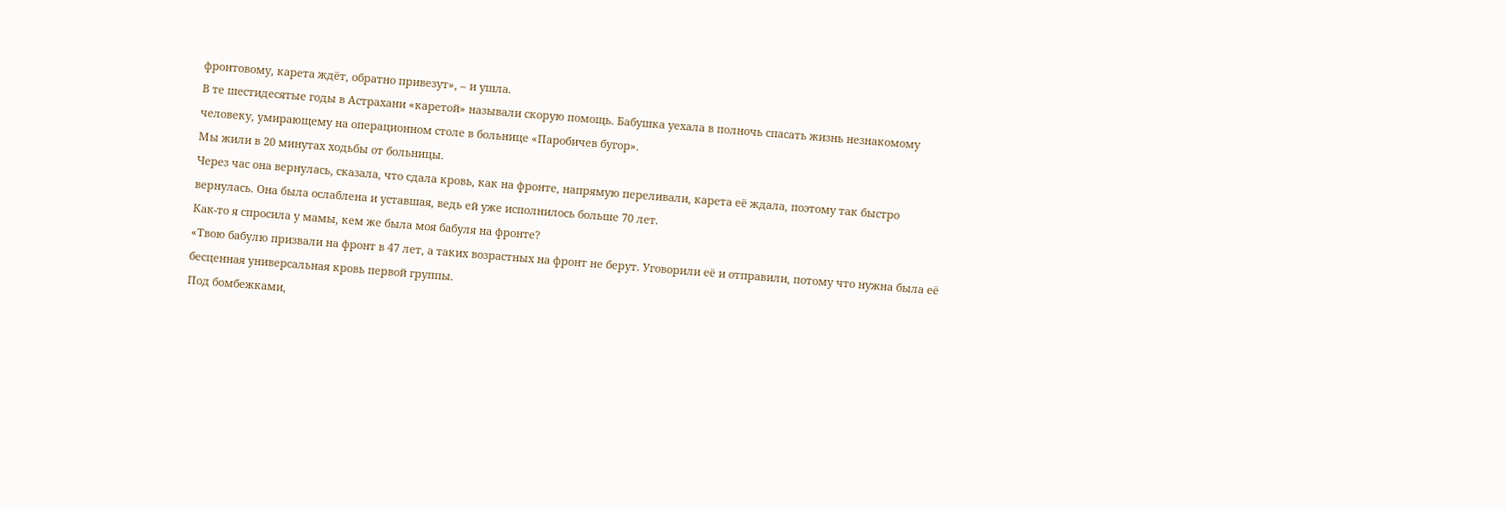фронтовому, карета ждёт, обратно привезут», – и ушла.
В те шестидесятые годы в Астрахани «каретой» называли скорую помощь. Бабушка уехала в полночь спасать жизнь незнакомому человеку, умирающему на операционном столе в больнице «Паробичев бугор».
Мы жили в 20 минутах ходьбы от больницы.
Через час она вернулась, сказала, что сдала кровь, как на фронте, напрямую переливали, карета её ждала, поэтому так быстро вернулась. Она была ослаблена и уставшая, ведь ей уже исполнилось больше 70 лет.
Как-то я спросила у мамы, кем же была моя бабуля на фронте?
«Твою бабулю призвали на фронт в 47 лет, а таких возрастных на фронт не берут. Уговорили её и отправили, потому что нужна была её бесценная универсальная кровь первой группы.
Под бомбежками,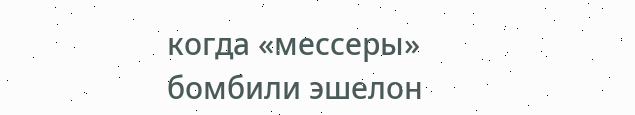когда «мессеры» бомбили эшелон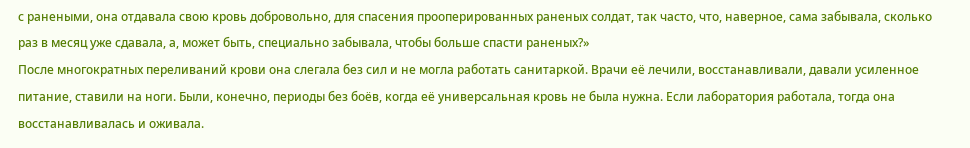с ранеными, она отдавала свою кровь добровольно, для спасения прооперированных раненых солдат, так часто, что, наверное, сама забывала, сколько раз в месяц уже сдавала, а, может быть, специально забывала, чтобы больше спасти раненых?»
После многократных переливаний крови она слегала без сил и не могла работать санитаркой. Врачи её лечили, восстанавливали, давали усиленное питание, ставили на ноги. Были, конечно, периоды без боёв, когда её универсальная кровь не была нужна. Если лаборатория работала, тогда она восстанавливалась и оживала.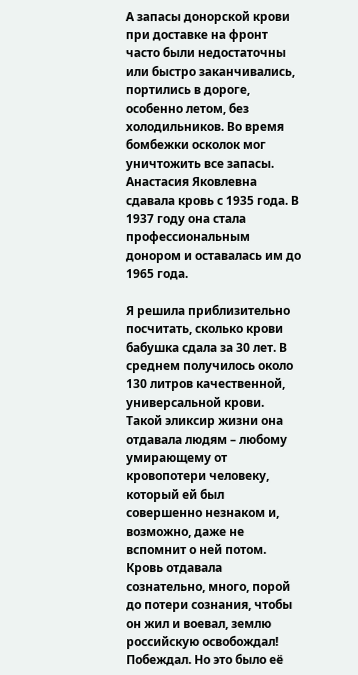А запасы донорской крови при доставке на фронт часто были недостаточны или быстро заканчивались, портились в дороге, особенно летом, без холодильников. Во время бомбежки осколок мог уничтожить все запасы. Анастасия Яковлевна сдавала кровь с 1935 года. В 1937 году она стала профессиональным донором и оставалась им до 1965 года.

Я решила приблизительно посчитать, сколько крови бабушка сдала за 30 лет. В среднем получилось около 130 литров качественной, универсальной крови. Такой эликсир жизни она отдавала людям – любому умирающему от кровопотери человеку, который ей был совершенно незнаком и, возможно, даже не вспомнит о ней потом. Кровь отдавала сознательно, много, порой до потери сознания, чтобы он жил и воевал, землю российскую освобождал! Побеждал. Но это было её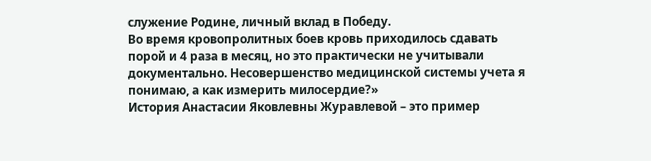служение Родине, личный вклад в Победу.
Во время кровопролитных боев кровь приходилось сдавать порой и 4 раза в месяц, но это практически не учитывали документально. Несовершенство медицинской системы учета я понимаю, а как измерить милосердие?»
История Анастасии Яковлевны Журавлевой – это пример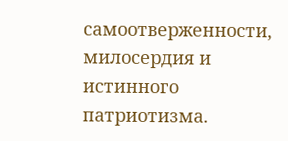самоотверженности, милосердия и истинного патриотизма.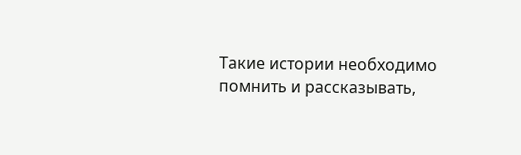Такие истории необходимо помнить и рассказывать,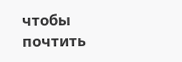чтобы почтить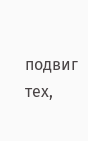подвиг тех,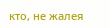кто, не жалея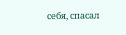себя, спасал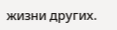жизни других.